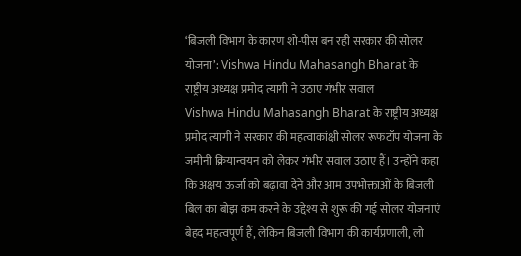‘बिजली विभाग के कारण शो-पीस बन रही सरकार की सोलर योजना’: Vishwa Hindu Mahasangh Bharat के राष्ट्रीय अध्यक्ष प्रमोद त्यागी ने उठाए गंभीर सवाल
Vishwa Hindu Mahasangh Bharat के राष्ट्रीय अध्यक्ष प्रमोद त्यागी ने सरकार की महत्वाकांक्षी सोलर रूफटॉप योजना के जमीनी क्रियान्वयन को लेकर गंभीर सवाल उठाए हैं। उन्होंने कहा कि अक्षय ऊर्जा को बढ़ावा देने और आम उपभोक्ताओं के बिजली बिल का बोझ कम करने के उद्देश्य से शुरू की गई सोलर योजनाएं बेहद महत्वपूर्ण हैं, लेकिन बिजली विभाग की कार्यप्रणाली, लो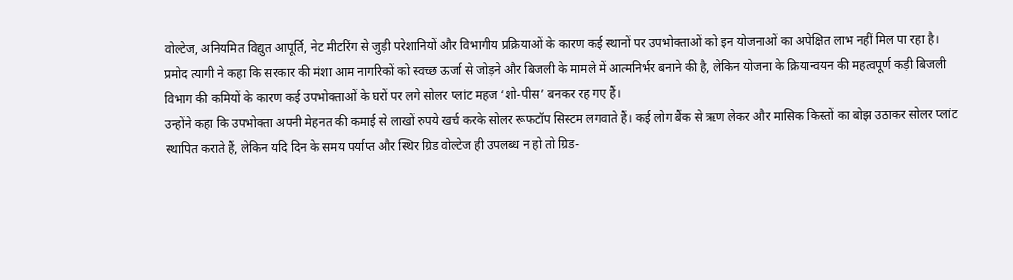वोल्टेज, अनियमित विद्युत आपूर्ति, नेट मीटरिंग से जुड़ी परेशानियों और विभागीय प्रक्रियाओं के कारण कई स्थानों पर उपभोक्ताओं को इन योजनाओं का अपेक्षित लाभ नहीं मिल पा रहा है।
प्रमोद त्यागी ने कहा कि सरकार की मंशा आम नागरिकों को स्वच्छ ऊर्जा से जोड़ने और बिजली के मामले में आत्मनिर्भर बनाने की है, लेकिन योजना के क्रियान्वयन की महत्वपूर्ण कड़ी बिजली विभाग की कमियों के कारण कई उपभोक्ताओं के घरों पर लगे सोलर प्लांट महज ‘शो-पीस’ बनकर रह गए हैं।
उन्होंने कहा कि उपभोक्ता अपनी मेहनत की कमाई से लाखों रुपये खर्च करके सोलर रूफटॉप सिस्टम लगवाते हैं। कई लोग बैंक से ऋण लेकर और मासिक किस्तों का बोझ उठाकर सोलर प्लांट स्थापित कराते हैं, लेकिन यदि दिन के समय पर्याप्त और स्थिर ग्रिड वोल्टेज ही उपलब्ध न हो तो ग्रिड-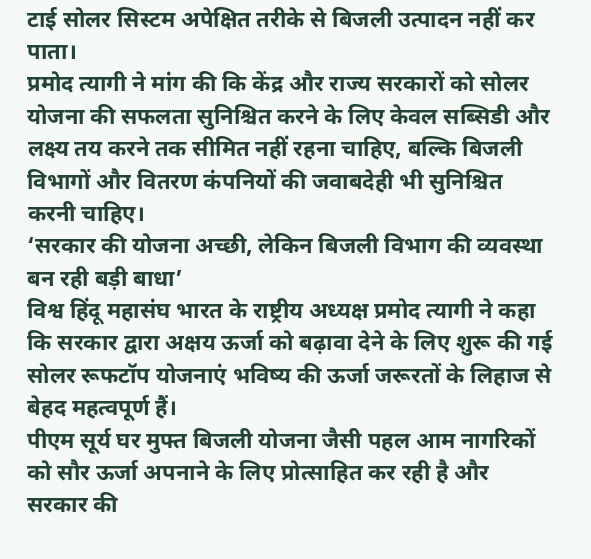टाई सोलर सिस्टम अपेक्षित तरीके से बिजली उत्पादन नहीं कर पाता।
प्रमोद त्यागी ने मांग की कि केंद्र और राज्य सरकारों को सोलर योजना की सफलता सुनिश्चित करने के लिए केवल सब्सिडी और लक्ष्य तय करने तक सीमित नहीं रहना चाहिए, बल्कि बिजली विभागों और वितरण कंपनियों की जवाबदेही भी सुनिश्चित करनी चाहिए।
‘सरकार की योजना अच्छी, लेकिन बिजली विभाग की व्यवस्था बन रही बड़ी बाधा’
विश्व हिंदू महासंघ भारत के राष्ट्रीय अध्यक्ष प्रमोद त्यागी ने कहा कि सरकार द्वारा अक्षय ऊर्जा को बढ़ावा देने के लिए शुरू की गई सोलर रूफटॉप योजनाएं भविष्य की ऊर्जा जरूरतों के लिहाज से बेहद महत्वपूर्ण हैं।
पीएम सूर्य घर मुफ्त बिजली योजना जैसी पहल आम नागरिकों को सौर ऊर्जा अपनाने के लिए प्रोत्साहित कर रही है और सरकार की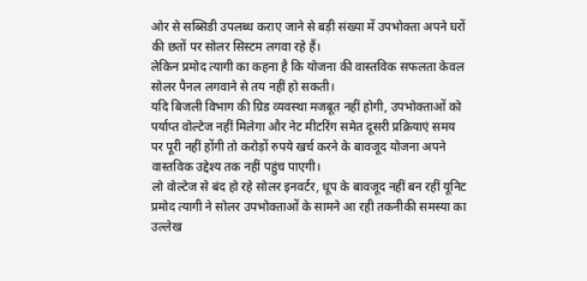ओर से सब्सिडी उपलब्ध कराए जाने से बड़ी संख्या में उपभोक्ता अपने घरों की छतों पर सोलर सिस्टम लगवा रहे हैं।
लेकिन प्रमोद त्यागी का कहना है कि योजना की वास्तविक सफलता केवल सोलर पैनल लगवाने से तय नहीं हो सकती।
यदि बिजली विभाग की ग्रिड व्यवस्था मजबूत नहीं होगी, उपभोक्ताओं को पर्याप्त वोल्टेज नहीं मिलेगा और नेट मीटरिंग समेत दूसरी प्रक्रियाएं समय पर पूरी नहीं होंगी तो करोड़ों रुपये खर्च करने के बावजूद योजना अपने वास्तविक उद्देश्य तक नहीं पहुंच पाएगी।
लो वोल्टेज से बंद हो रहे सोलर इनवर्टर, धूप के बावजूद नहीं बन रहीं यूनिट
प्रमोद त्यागी ने सोलर उपभोक्ताओं के सामने आ रही तकनीकी समस्या का उल्लेख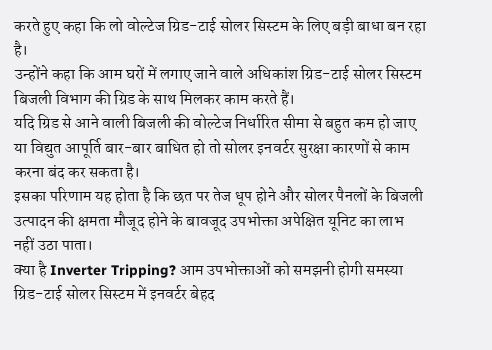करते हुए कहा कि लो वोल्टेज ग्रिड-टाई सोलर सिस्टम के लिए बड़ी बाधा बन रहा है।
उन्होंने कहा कि आम घरों में लगाए जाने वाले अधिकांश ग्रिड-टाई सोलर सिस्टम बिजली विभाग की ग्रिड के साथ मिलकर काम करते हैं।
यदि ग्रिड से आने वाली बिजली की वोल्टेज निर्धारित सीमा से बहुत कम हो जाए या विद्युत आपूर्ति बार-बार बाधित हो तो सोलर इनवर्टर सुरक्षा कारणों से काम करना बंद कर सकता है।
इसका परिणाम यह होता है कि छत पर तेज धूप होने और सोलर पैनलों के बिजली उत्पादन की क्षमता मौजूद होने के बावजूद उपभोक्ता अपेक्षित यूनिट का लाभ नहीं उठा पाता।
क्या है Inverter Tripping? आम उपभोक्ताओं को समझनी होगी समस्या
ग्रिड-टाई सोलर सिस्टम में इनवर्टर बेहद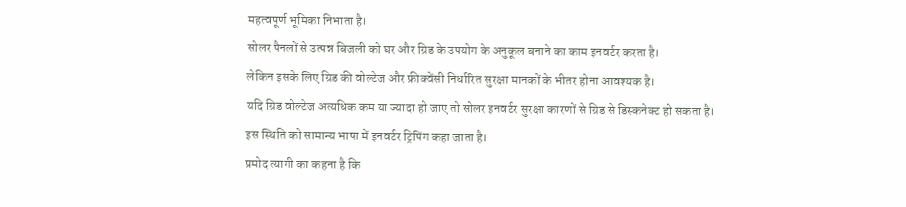महत्वपूर्ण भूमिका निभाता है।
सोलर पैनलों से उत्पन्न बिजली को घर और ग्रिड के उपयोग के अनुकूल बनाने का काम इनवर्टर करता है।
लेकिन इसके लिए ग्रिड की वोल्टेज और फ्रीक्वेंसी निर्धारित सुरक्षा मानकों के भीतर होना आवश्यक है।
यदि ग्रिड वोल्टेज अत्यधिक कम या ज्यादा हो जाए तो सोलर इनवर्टर सुरक्षा कारणों से ग्रिड से डिस्कनेक्ट हो सकता है।
इस स्थिति को सामान्य भाषा में इनवर्टर ट्रिपिंग कहा जाता है।
प्रमोद त्यागी का कहना है कि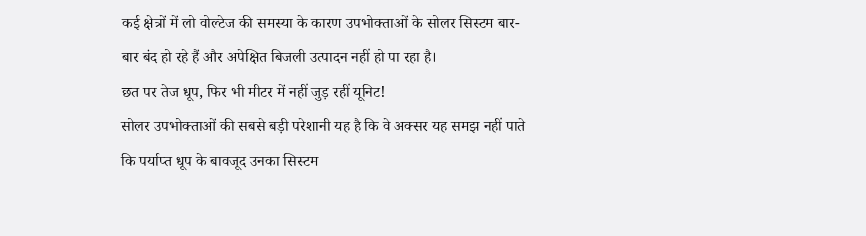कई क्षेत्रों में लो वोल्टेज की समस्या के कारण उपभोक्ताओं के सोलर सिस्टम बार-बार बंद हो रहे हैं और अपेक्षित बिजली उत्पादन नहीं हो पा रहा है।
छत पर तेज धूप, फिर भी मीटर में नहीं जुड़ रहीं यूनिट!
सोलर उपभोक्ताओं की सबसे बड़ी परेशानी यह है कि वे अक्सर यह समझ नहीं पाते कि पर्याप्त धूप के बावजूद उनका सिस्टम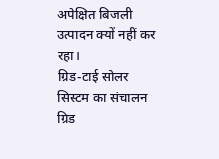अपेक्षित बिजली उत्पादन क्यों नहीं कर रहा।
ग्रिड-टाई सोलर सिस्टम का संचालन ग्रिड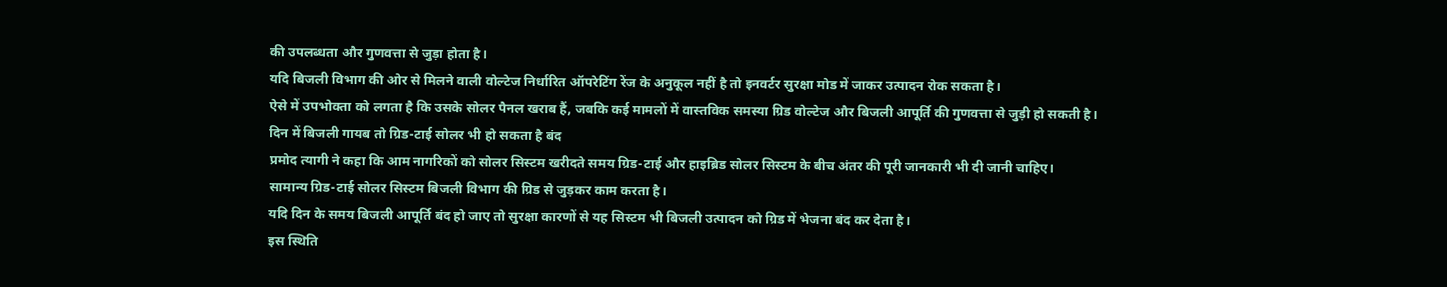की उपलब्धता और गुणवत्ता से जुड़ा होता है।
यदि बिजली विभाग की ओर से मिलने वाली वोल्टेज निर्धारित ऑपरेटिंग रेंज के अनुकूल नहीं है तो इनवर्टर सुरक्षा मोड में जाकर उत्पादन रोक सकता है।
ऐसे में उपभोक्ता को लगता है कि उसके सोलर पैनल खराब हैं, जबकि कई मामलों में वास्तविक समस्या ग्रिड वोल्टेज और बिजली आपूर्ति की गुणवत्ता से जुड़ी हो सकती है।
दिन में बिजली गायब तो ग्रिड-टाई सोलर भी हो सकता है बंद
प्रमोद त्यागी ने कहा कि आम नागरिकों को सोलर सिस्टम खरीदते समय ग्रिड-टाई और हाइब्रिड सोलर सिस्टम के बीच अंतर की पूरी जानकारी भी दी जानी चाहिए।
सामान्य ग्रिड-टाई सोलर सिस्टम बिजली विभाग की ग्रिड से जुड़कर काम करता है।
यदि दिन के समय बिजली आपूर्ति बंद हो जाए तो सुरक्षा कारणों से यह सिस्टम भी बिजली उत्पादन को ग्रिड में भेजना बंद कर देता है।
इस स्थिति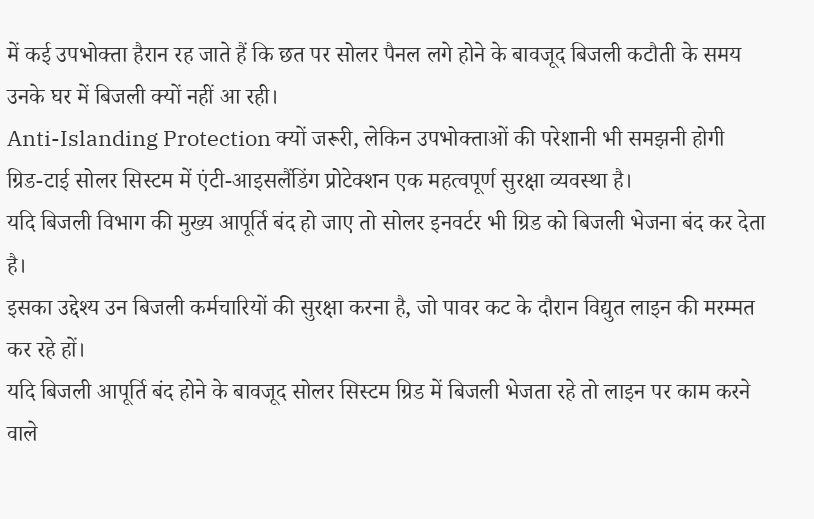में कई उपभोक्ता हैरान रह जाते हैं कि छत पर सोलर पैनल लगे होने के बावजूद बिजली कटौती के समय उनके घर में बिजली क्यों नहीं आ रही।
Anti-Islanding Protection क्यों जरूरी, लेकिन उपभोक्ताओं की परेशानी भी समझनी होगी
ग्रिड-टाई सोलर सिस्टम में एंटी-आइसलैंडिंग प्रोटेक्शन एक महत्वपूर्ण सुरक्षा व्यवस्था है।
यदि बिजली विभाग की मुख्य आपूर्ति बंद हो जाए तो सोलर इनवर्टर भी ग्रिड को बिजली भेजना बंद कर देता है।
इसका उद्देश्य उन बिजली कर्मचारियों की सुरक्षा करना है, जो पावर कट के दौरान विद्युत लाइन की मरम्मत कर रहे हों।
यदि बिजली आपूर्ति बंद होने के बावजूद सोलर सिस्टम ग्रिड में बिजली भेजता रहे तो लाइन पर काम करने वाले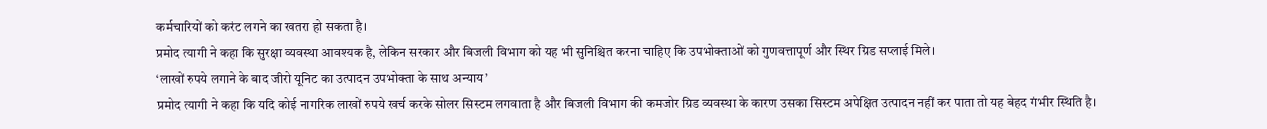कर्मचारियों को करंट लगने का खतरा हो सकता है।
प्रमोद त्यागी ने कहा कि सुरक्षा व्यवस्था आवश्यक है, लेकिन सरकार और बिजली विभाग को यह भी सुनिश्चित करना चाहिए कि उपभोक्ताओं को गुणवत्तापूर्ण और स्थिर ग्रिड सप्लाई मिले।
‘लाखों रुपये लगाने के बाद जीरो यूनिट का उत्पादन उपभोक्ता के साथ अन्याय’
प्रमोद त्यागी ने कहा कि यदि कोई नागरिक लाखों रुपये खर्च करके सोलर सिस्टम लगवाता है और बिजली विभाग की कमजोर ग्रिड व्यवस्था के कारण उसका सिस्टम अपेक्षित उत्पादन नहीं कर पाता तो यह बेहद गंभीर स्थिति है।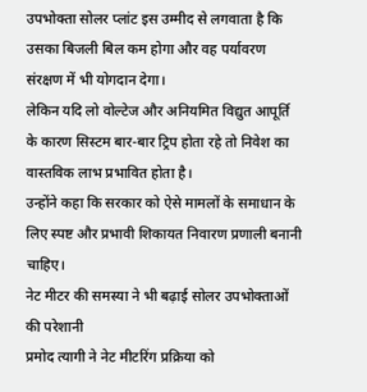उपभोक्ता सोलर प्लांट इस उम्मीद से लगवाता है कि उसका बिजली बिल कम होगा और वह पर्यावरण संरक्षण में भी योगदान देगा।
लेकिन यदि लो वोल्टेज और अनियमित विद्युत आपूर्ति के कारण सिस्टम बार-बार ट्रिप होता रहे तो निवेश का वास्तविक लाभ प्रभावित होता है।
उन्होंने कहा कि सरकार को ऐसे मामलों के समाधान के लिए स्पष्ट और प्रभावी शिकायत निवारण प्रणाली बनानी चाहिए।
नेट मीटर की समस्या ने भी बढ़ाई सोलर उपभोक्ताओं की परेशानी
प्रमोद त्यागी ने नेट मीटरिंग प्रक्रिया को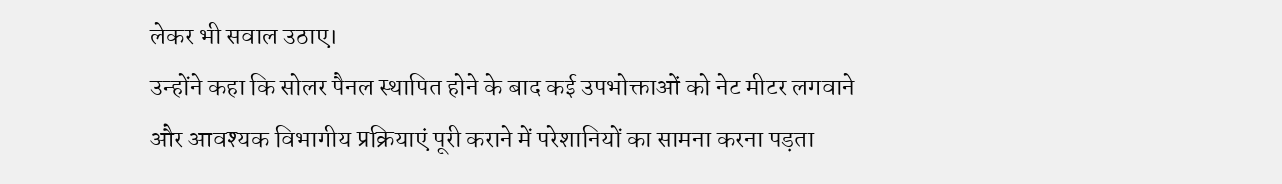लेकर भी सवाल उठाए।
उन्होंने कहा कि सोलर पैनल स्थापित होने के बाद कई उपभोक्ताओं को नेट मीटर लगवाने और आवश्यक विभागीय प्रक्रियाएं पूरी कराने में परेशानियों का सामना करना पड़ता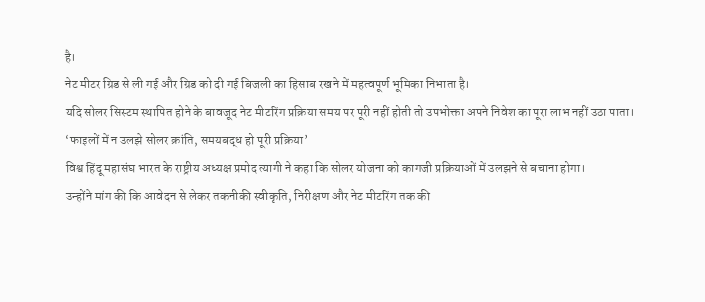है।
नेट मीटर ग्रिड से ली गई और ग्रिड को दी गई बिजली का हिसाब रखने में महत्वपूर्ण भूमिका निभाता है।
यदि सोलर सिस्टम स्थापित होने के बावजूद नेट मीटरिंग प्रक्रिया समय पर पूरी नहीं होती तो उपभोक्ता अपने निवेश का पूरा लाभ नहीं उठा पाता।
‘फाइलों में न उलझे सोलर क्रांति, समयबद्ध हो पूरी प्रक्रिया’
विश्व हिंदू महासंघ भारत के राष्ट्रीय अध्यक्ष प्रमोद त्यागी ने कहा कि सोलर योजना को कागजी प्रक्रियाओं में उलझने से बचाना होगा।
उन्होंने मांग की कि आवेदन से लेकर तकनीकी स्वीकृति, निरीक्षण और नेट मीटरिंग तक की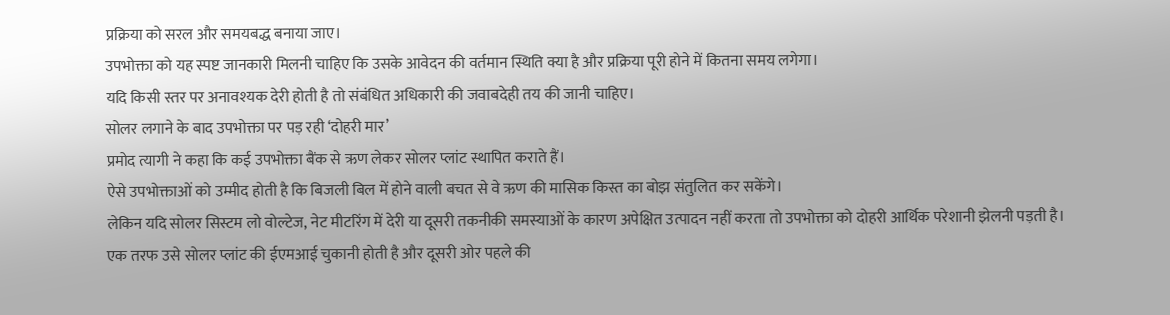प्रक्रिया को सरल और समयबद्ध बनाया जाए।
उपभोक्ता को यह स्पष्ट जानकारी मिलनी चाहिए कि उसके आवेदन की वर्तमान स्थिति क्या है और प्रक्रिया पूरी होने में कितना समय लगेगा।
यदि किसी स्तर पर अनावश्यक देरी होती है तो संबंधित अधिकारी की जवाबदेही तय की जानी चाहिए।
सोलर लगाने के बाद उपभोक्ता पर पड़ रही ‘दोहरी मार’
प्रमोद त्यागी ने कहा कि कई उपभोक्ता बैंक से ऋण लेकर सोलर प्लांट स्थापित कराते हैं।
ऐसे उपभोक्ताओं को उम्मीद होती है कि बिजली बिल में होने वाली बचत से वे ऋण की मासिक किस्त का बोझ संतुलित कर सकेंगे।
लेकिन यदि सोलर सिस्टम लो वोल्टेज, नेट मीटरिंग में देरी या दूसरी तकनीकी समस्याओं के कारण अपेक्षित उत्पादन नहीं करता तो उपभोक्ता को दोहरी आर्थिक परेशानी झेलनी पड़ती है।
एक तरफ उसे सोलर प्लांट की ईएमआई चुकानी होती है और दूसरी ओर पहले की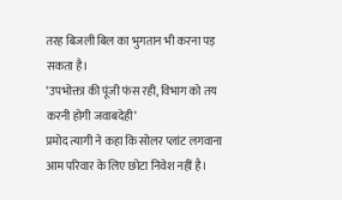तरह बिजली बिल का भुगतान भी करना पड़ सकता है।
‘उपभोक्ता की पूंजी फंस रही, विभाग को तय करनी होगी जवाबदेही’
प्रमोद त्यागी ने कहा कि सोलर प्लांट लगवाना आम परिवार के लिए छोटा निवेश नहीं है।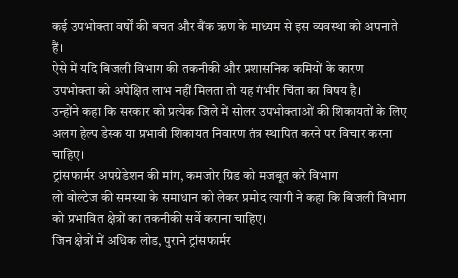कई उपभोक्ता वर्षों की बचत और बैंक ऋण के माध्यम से इस व्यवस्था को अपनाते हैं।
ऐसे में यदि बिजली विभाग की तकनीकी और प्रशासनिक कमियों के कारण उपभोक्ता को अपेक्षित लाभ नहीं मिलता तो यह गंभीर चिंता का विषय है।
उन्होंने कहा कि सरकार को प्रत्येक जिले में सोलर उपभोक्ताओं की शिकायतों के लिए अलग हेल्प डेस्क या प्रभावी शिकायत निवारण तंत्र स्थापित करने पर विचार करना चाहिए।
ट्रांसफार्मर अपग्रेडेशन की मांग, कमजोर ग्रिड को मजबूत करे विभाग
लो वोल्टेज की समस्या के समाधान को लेकर प्रमोद त्यागी ने कहा कि बिजली विभाग को प्रभावित क्षेत्रों का तकनीकी सर्वे कराना चाहिए।
जिन क्षेत्रों में अधिक लोड, पुराने ट्रांसफार्मर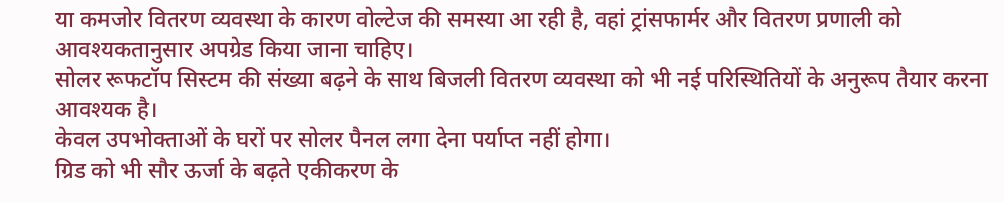या कमजोर वितरण व्यवस्था के कारण वोल्टेज की समस्या आ रही है, वहां ट्रांसफार्मर और वितरण प्रणाली को आवश्यकतानुसार अपग्रेड किया जाना चाहिए।
सोलर रूफटॉप सिस्टम की संख्या बढ़ने के साथ बिजली वितरण व्यवस्था को भी नई परिस्थितियों के अनुरूप तैयार करना आवश्यक है।
केवल उपभोक्ताओं के घरों पर सोलर पैनल लगा देना पर्याप्त नहीं होगा।
ग्रिड को भी सौर ऊर्जा के बढ़ते एकीकरण के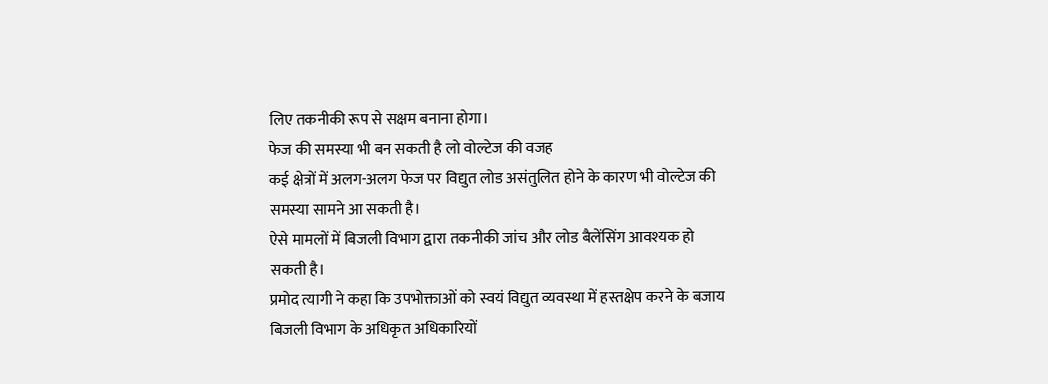लिए तकनीकी रूप से सक्षम बनाना होगा।
फेज की समस्या भी बन सकती है लो वोल्टेज की वजह
कई क्षेत्रों में अलग-अलग फेज पर विद्युत लोड असंतुलित होने के कारण भी वोल्टेज की समस्या सामने आ सकती है।
ऐसे मामलों में बिजली विभाग द्वारा तकनीकी जांच और लोड बैलेंसिंग आवश्यक हो सकती है।
प्रमोद त्यागी ने कहा कि उपभोक्ताओं को स्वयं विद्युत व्यवस्था में हस्तक्षेप करने के बजाय बिजली विभाग के अधिकृत अधिकारियों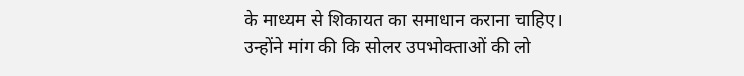के माध्यम से शिकायत का समाधान कराना चाहिए।
उन्होंने मांग की कि सोलर उपभोक्ताओं की लो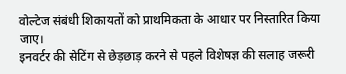वोल्टेज संबंधी शिकायतों को प्राथमिकता के आधार पर निस्तारित किया जाए।
इनवर्टर की सेटिंग से छेड़छाड़ करने से पहले विशेषज्ञ की सलाह जरूरी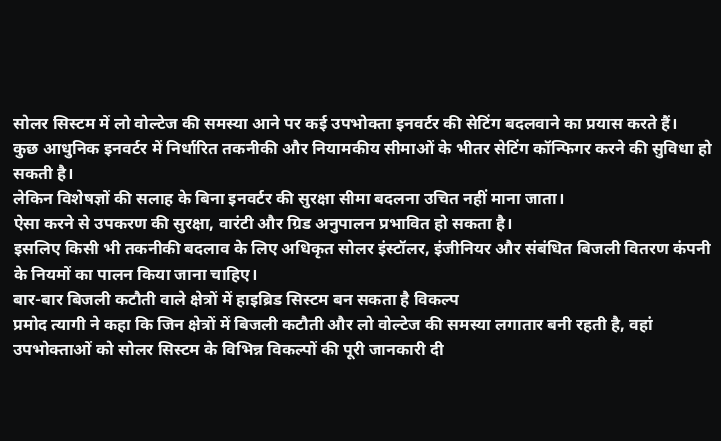सोलर सिस्टम में लो वोल्टेज की समस्या आने पर कई उपभोक्ता इनवर्टर की सेटिंग बदलवाने का प्रयास करते हैं।
कुछ आधुनिक इनवर्टर में निर्धारित तकनीकी और नियामकीय सीमाओं के भीतर सेटिंग कॉन्फिगर करने की सुविधा हो सकती है।
लेकिन विशेषज्ञों की सलाह के बिना इनवर्टर की सुरक्षा सीमा बदलना उचित नहीं माना जाता।
ऐसा करने से उपकरण की सुरक्षा, वारंटी और ग्रिड अनुपालन प्रभावित हो सकता है।
इसलिए किसी भी तकनीकी बदलाव के लिए अधिकृत सोलर इंस्टॉलर, इंजीनियर और संबंधित बिजली वितरण कंपनी के नियमों का पालन किया जाना चाहिए।
बार-बार बिजली कटौती वाले क्षेत्रों में हाइब्रिड सिस्टम बन सकता है विकल्प
प्रमोद त्यागी ने कहा कि जिन क्षेत्रों में बिजली कटौती और लो वोल्टेज की समस्या लगातार बनी रहती है, वहां उपभोक्ताओं को सोलर सिस्टम के विभिन्न विकल्पों की पूरी जानकारी दी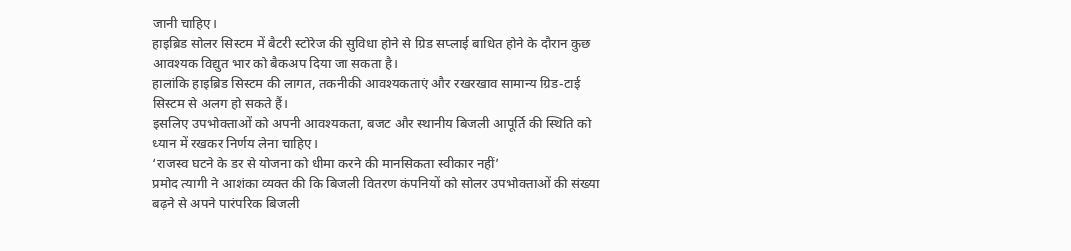जानी चाहिए।
हाइब्रिड सोलर सिस्टम में बैटरी स्टोरेज की सुविधा होने से ग्रिड सप्लाई बाधित होने के दौरान कुछ आवश्यक विद्युत भार को बैकअप दिया जा सकता है।
हालांकि हाइब्रिड सिस्टम की लागत, तकनीकी आवश्यकताएं और रखरखाव सामान्य ग्रिड-टाई सिस्टम से अलग हो सकते हैं।
इसलिए उपभोक्ताओं को अपनी आवश्यकता, बजट और स्थानीय बिजली आपूर्ति की स्थिति को ध्यान में रखकर निर्णय लेना चाहिए।
‘राजस्व घटने के डर से योजना को धीमा करने की मानसिकता स्वीकार नहीं’
प्रमोद त्यागी ने आशंका व्यक्त की कि बिजली वितरण कंपनियों को सोलर उपभोक्ताओं की संख्या बढ़ने से अपने पारंपरिक बिजली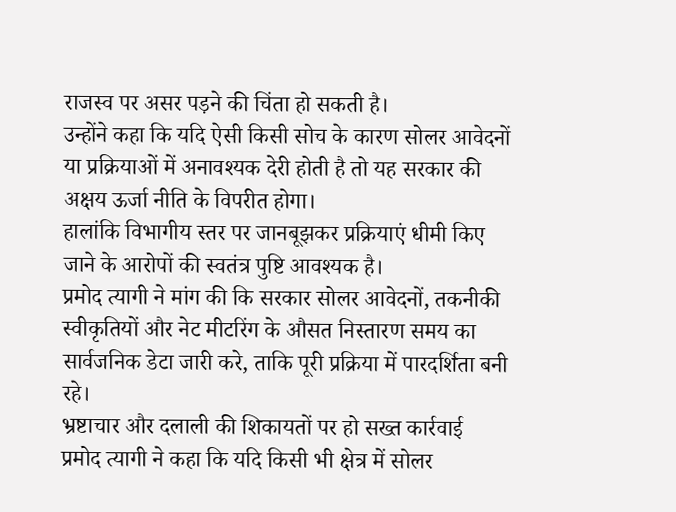राजस्व पर असर पड़ने की चिंता हो सकती है।
उन्होंने कहा कि यदि ऐसी किसी सोच के कारण सोलर आवेदनों या प्रक्रियाओं में अनावश्यक देरी होती है तो यह सरकार की अक्षय ऊर्जा नीति के विपरीत होगा।
हालांकि विभागीय स्तर पर जानबूझकर प्रक्रियाएं धीमी किए जाने के आरोपों की स्वतंत्र पुष्टि आवश्यक है।
प्रमोद त्यागी ने मांग की कि सरकार सोलर आवेदनों, तकनीकी स्वीकृतियों और नेट मीटरिंग के औसत निस्तारण समय का सार्वजनिक डेटा जारी करे, ताकि पूरी प्रक्रिया में पारदर्शिता बनी रहे।
भ्रष्टाचार और दलाली की शिकायतों पर हो सख्त कार्रवाई
प्रमोद त्यागी ने कहा कि यदि किसी भी क्षेत्र में सोलर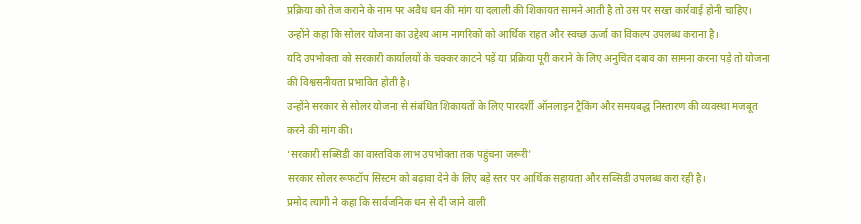प्रक्रिया को तेज कराने के नाम पर अवैध धन की मांग या दलाली की शिकायत सामने आती है तो उस पर सख्त कार्रवाई होनी चाहिए।
उन्होंने कहा कि सोलर योजना का उद्देश्य आम नागरिकों को आर्थिक राहत और स्वच्छ ऊर्जा का विकल्प उपलब्ध कराना है।
यदि उपभोक्ता को सरकारी कार्यालयों के चक्कर काटने पड़ें या प्रक्रिया पूरी कराने के लिए अनुचित दबाव का सामना करना पड़े तो योजना की विश्वसनीयता प्रभावित होती है।
उन्होंने सरकार से सोलर योजना से संबंधित शिकायतों के लिए पारदर्शी ऑनलाइन ट्रैकिंग और समयबद्ध निस्तारण की व्यवस्था मजबूत करने की मांग की।
‘सरकारी सब्सिडी का वास्तविक लाभ उपभोक्ता तक पहुंचना जरूरी’
सरकार सोलर रूफटॉप सिस्टम को बढ़ावा देने के लिए बड़े स्तर पर आर्थिक सहायता और सब्सिडी उपलब्ध करा रही है।
प्रमोद त्यागी ने कहा कि सार्वजनिक धन से दी जाने वाली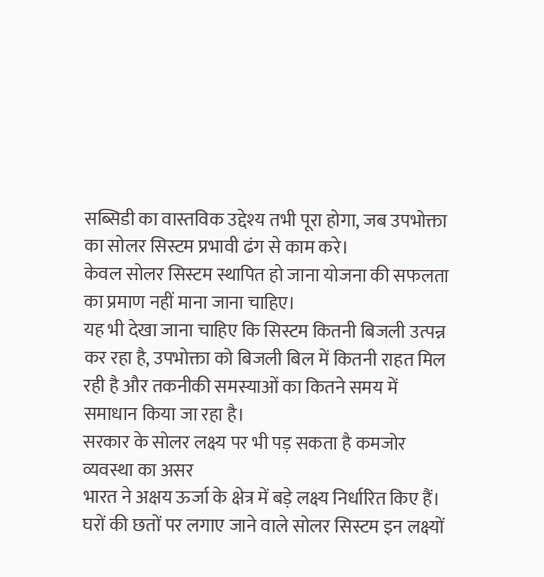सब्सिडी का वास्तविक उद्देश्य तभी पूरा होगा, जब उपभोक्ता का सोलर सिस्टम प्रभावी ढंग से काम करे।
केवल सोलर सिस्टम स्थापित हो जाना योजना की सफलता का प्रमाण नहीं माना जाना चाहिए।
यह भी देखा जाना चाहिए कि सिस्टम कितनी बिजली उत्पन्न कर रहा है, उपभोक्ता को बिजली बिल में कितनी राहत मिल रही है और तकनीकी समस्याओं का कितने समय में समाधान किया जा रहा है।
सरकार के सोलर लक्ष्य पर भी पड़ सकता है कमजोर व्यवस्था का असर
भारत ने अक्षय ऊर्जा के क्षेत्र में बड़े लक्ष्य निर्धारित किए हैं।
घरों की छतों पर लगाए जाने वाले सोलर सिस्टम इन लक्ष्यों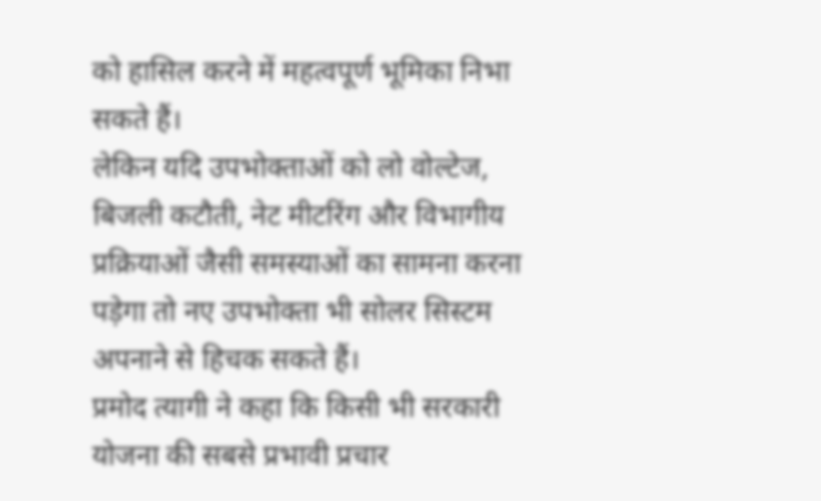को हासिल करने में महत्वपूर्ण भूमिका निभा सकते हैं।
लेकिन यदि उपभोक्ताओं को लो वोल्टेज, बिजली कटौती, नेट मीटरिंग और विभागीय प्रक्रियाओं जैसी समस्याओं का सामना करना पड़ेगा तो नए उपभोक्ता भी सोलर सिस्टम अपनाने से हिचक सकते हैं।
प्रमोद त्यागी ने कहा कि किसी भी सरकारी योजना की सबसे प्रभावी प्रचार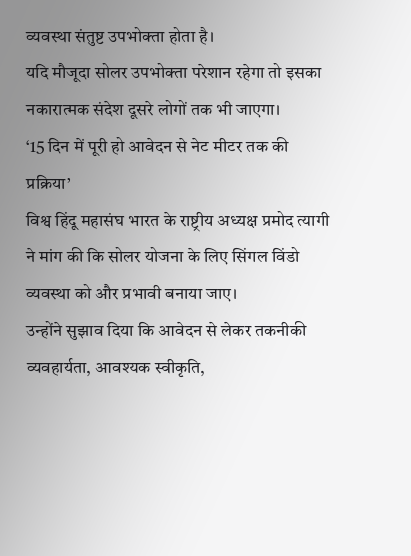व्यवस्था संतुष्ट उपभोक्ता होता है।
यदि मौजूदा सोलर उपभोक्ता परेशान रहेगा तो इसका नकारात्मक संदेश दूसरे लोगों तक भी जाएगा।
‘15 दिन में पूरी हो आवेदन से नेट मीटर तक की प्रक्रिया’
विश्व हिंदू महासंघ भारत के राष्ट्रीय अध्यक्ष प्रमोद त्यागी ने मांग की कि सोलर योजना के लिए सिंगल विंडो व्यवस्था को और प्रभावी बनाया जाए।
उन्होंने सुझाव दिया कि आवेदन से लेकर तकनीकी व्यवहार्यता, आवश्यक स्वीकृति,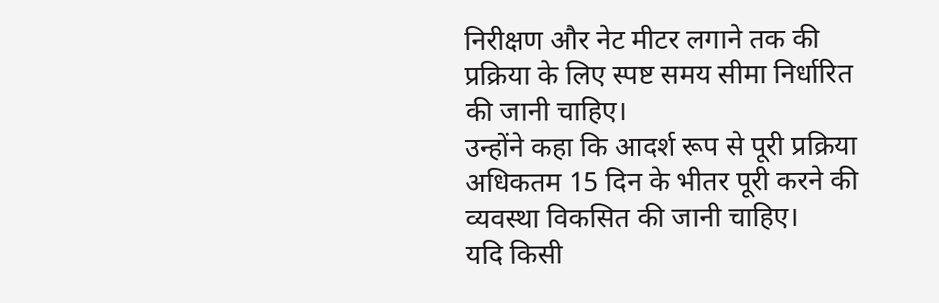निरीक्षण और नेट मीटर लगाने तक की प्रक्रिया के लिए स्पष्ट समय सीमा निर्धारित की जानी चाहिए।
उन्होंने कहा कि आदर्श रूप से पूरी प्रक्रिया अधिकतम 15 दिन के भीतर पूरी करने की व्यवस्था विकसित की जानी चाहिए।
यदि किसी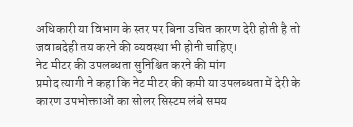अधिकारी या विभाग के स्तर पर बिना उचित कारण देरी होती है तो जवाबदेही तय करने की व्यवस्था भी होनी चाहिए।
नेट मीटर की उपलब्धता सुनिश्चित करने की मांग
प्रमोद त्यागी ने कहा कि नेट मीटर की कमी या उपलब्धता में देरी के कारण उपभोक्ताओं का सोलर सिस्टम लंबे समय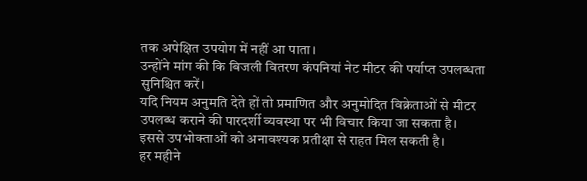तक अपेक्षित उपयोग में नहीं आ पाता।
उन्होंने मांग की कि बिजली वितरण कंपनियां नेट मीटर की पर्याप्त उपलब्धता सुनिश्चित करें।
यदि नियम अनुमति देते हों तो प्रमाणित और अनुमोदित विक्रेताओं से मीटर उपलब्ध कराने की पारदर्शी व्यवस्था पर भी विचार किया जा सकता है।
इससे उपभोक्ताओं को अनावश्यक प्रतीक्षा से राहत मिल सकती है।
हर महीने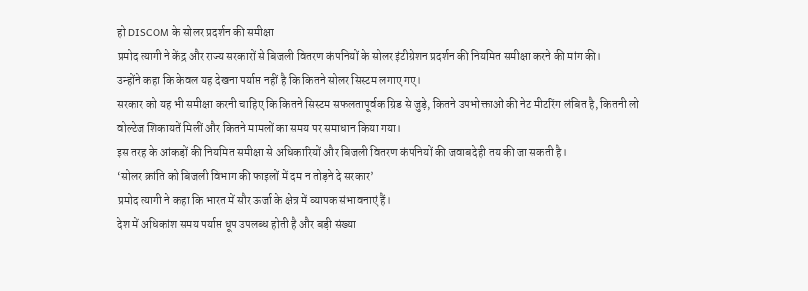हो DISCOM के सोलर प्रदर्शन की समीक्षा
प्रमोद त्यागी ने केंद्र और राज्य सरकारों से बिजली वितरण कंपनियों के सोलर इंटीग्रेशन प्रदर्शन की नियमित समीक्षा करने की मांग की।
उन्होंने कहा कि केवल यह देखना पर्याप्त नहीं है कि कितने सोलर सिस्टम लगाए गए।
सरकार को यह भी समीक्षा करनी चाहिए कि कितने सिस्टम सफलतापूर्वक ग्रिड से जुड़े, कितने उपभोक्ताओं की नेट मीटरिंग लंबित है, कितनी लो वोल्टेज शिकायतें मिलीं और कितने मामलों का समय पर समाधान किया गया।
इस तरह के आंकड़ों की नियमित समीक्षा से अधिकारियों और बिजली वितरण कंपनियों की जवाबदेही तय की जा सकती है।
‘सोलर क्रांति को बिजली विभाग की फाइलों में दम न तोड़ने दे सरकार’
प्रमोद त्यागी ने कहा कि भारत में सौर ऊर्जा के क्षेत्र में व्यापक संभावनाएं हैं।
देश में अधिकांश समय पर्याप्त धूप उपलब्ध होती है और बड़ी संख्या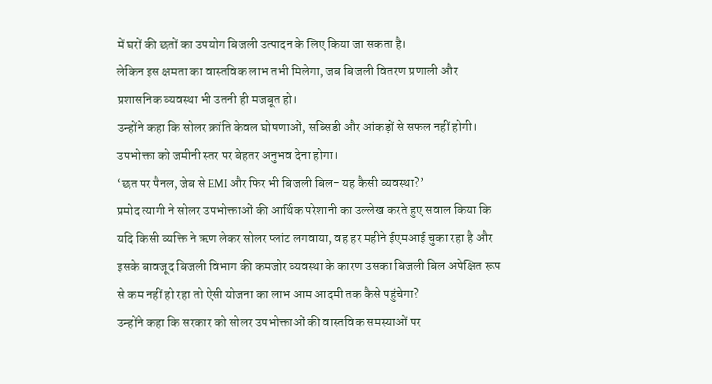में घरों की छतों का उपयोग बिजली उत्पादन के लिए किया जा सकता है।
लेकिन इस क्षमता का वास्तविक लाभ तभी मिलेगा, जब बिजली वितरण प्रणाली और प्रशासनिक व्यवस्था भी उतनी ही मजबूत हो।
उन्होंने कहा कि सोलर क्रांति केवल घोषणाओं, सब्सिडी और आंकड़ों से सफल नहीं होगी।
उपभोक्ता को जमीनी स्तर पर बेहतर अनुभव देना होगा।
‘छत पर पैनल, जेब से EMI और फिर भी बिजली बिल- यह कैसी व्यवस्था?’
प्रमोद त्यागी ने सोलर उपभोक्ताओं की आर्थिक परेशानी का उल्लेख करते हुए सवाल किया कि यदि किसी व्यक्ति ने ऋण लेकर सोलर प्लांट लगवाया, वह हर महीने ईएमआई चुका रहा है और इसके बावजूद बिजली विभाग की कमजोर व्यवस्था के कारण उसका बिजली बिल अपेक्षित रूप से कम नहीं हो रहा तो ऐसी योजना का लाभ आम आदमी तक कैसे पहुंचेगा?
उन्होंने कहा कि सरकार को सोलर उपभोक्ताओं की वास्तविक समस्याओं पर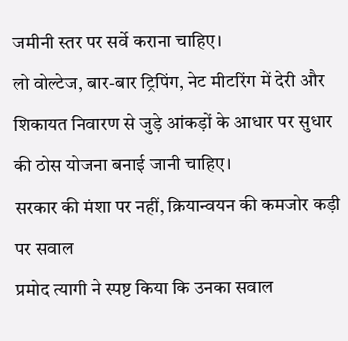जमीनी स्तर पर सर्वे कराना चाहिए।
लो वोल्टेज, बार-बार ट्रिपिंग, नेट मीटरिंग में देरी और शिकायत निवारण से जुड़े आंकड़ों के आधार पर सुधार की ठोस योजना बनाई जानी चाहिए।
सरकार की मंशा पर नहीं, क्रियान्वयन की कमजोर कड़ी पर सवाल
प्रमोद त्यागी ने स्पष्ट किया कि उनका सवाल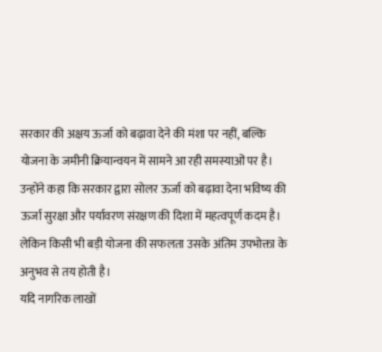सरकार की अक्षय ऊर्जा को बढ़ावा देने की मंशा पर नहीं, बल्कि योजना के जमीनी क्रियान्वयन में सामने आ रही समस्याओं पर है।
उन्होंने कहा कि सरकार द्वारा सोलर ऊर्जा को बढ़ावा देना भविष्य की ऊर्जा सुरक्षा और पर्यावरण संरक्षण की दिशा में महत्वपूर्ण कदम है।
लेकिन किसी भी बड़ी योजना की सफलता उसके अंतिम उपभोक्ता के अनुभव से तय होती है।
यदि नागरिक लाखों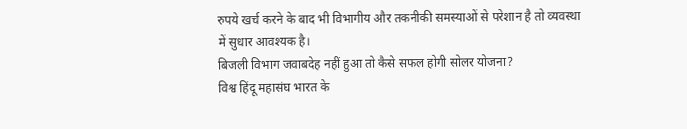रुपये खर्च करने के बाद भी विभागीय और तकनीकी समस्याओं से परेशान है तो व्यवस्था में सुधार आवश्यक है।
बिजली विभाग जवाबदेह नहीं हुआ तो कैसे सफल होगी सोलर योजना?
विश्व हिंदू महासंघ भारत के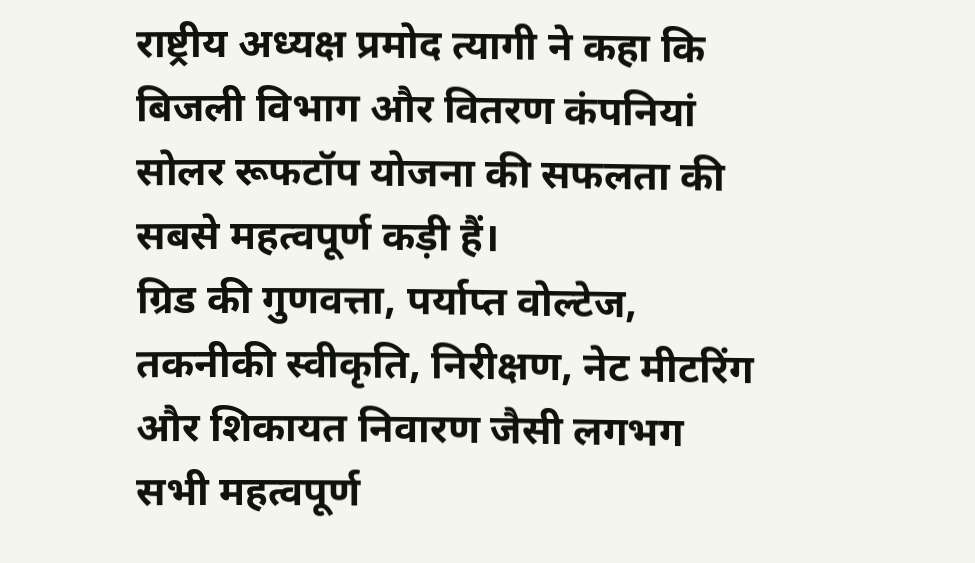राष्ट्रीय अध्यक्ष प्रमोद त्यागी ने कहा कि बिजली विभाग और वितरण कंपनियां सोलर रूफटॉप योजना की सफलता की सबसे महत्वपूर्ण कड़ी हैं।
ग्रिड की गुणवत्ता, पर्याप्त वोल्टेज, तकनीकी स्वीकृति, निरीक्षण, नेट मीटरिंग और शिकायत निवारण जैसी लगभग सभी महत्वपूर्ण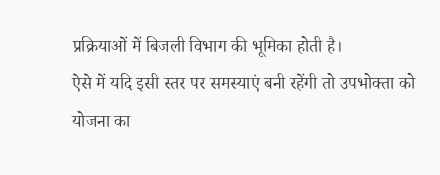प्रक्रियाओं में बिजली विभाग की भूमिका होती है।
ऐसे में यदि इसी स्तर पर समस्याएं बनी रहेंगी तो उपभोक्ता को योजना का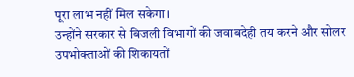पूरा लाभ नहीं मिल सकेगा।
उन्होंने सरकार से बिजली विभागों की जवाबदेही तय करने और सोलर उपभोक्ताओं की शिकायतों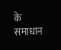के समाधान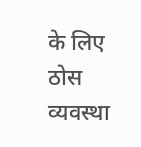के लिए ठोस व्यवस्था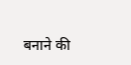बनाने की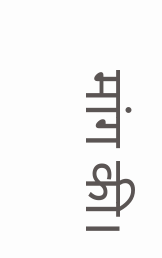मांग की।